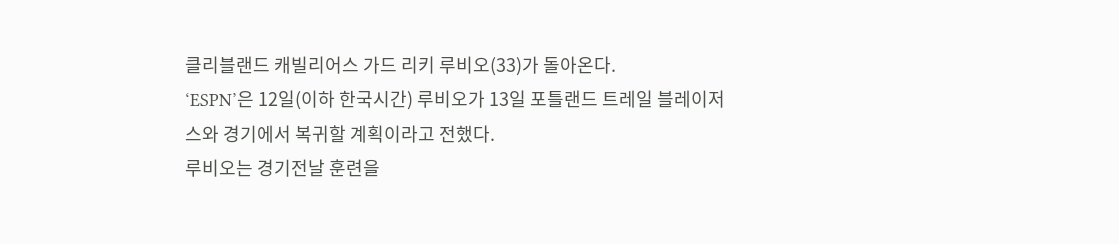클리블랜드 캐빌리어스 가드 리키 루비오(33)가 돌아온다.
‘ESPN’은 12일(이하 한국시간) 루비오가 13일 포틀랜드 트레일 블레이저스와 경기에서 복귀할 계획이라고 전했다.
루비오는 경기전날 훈련을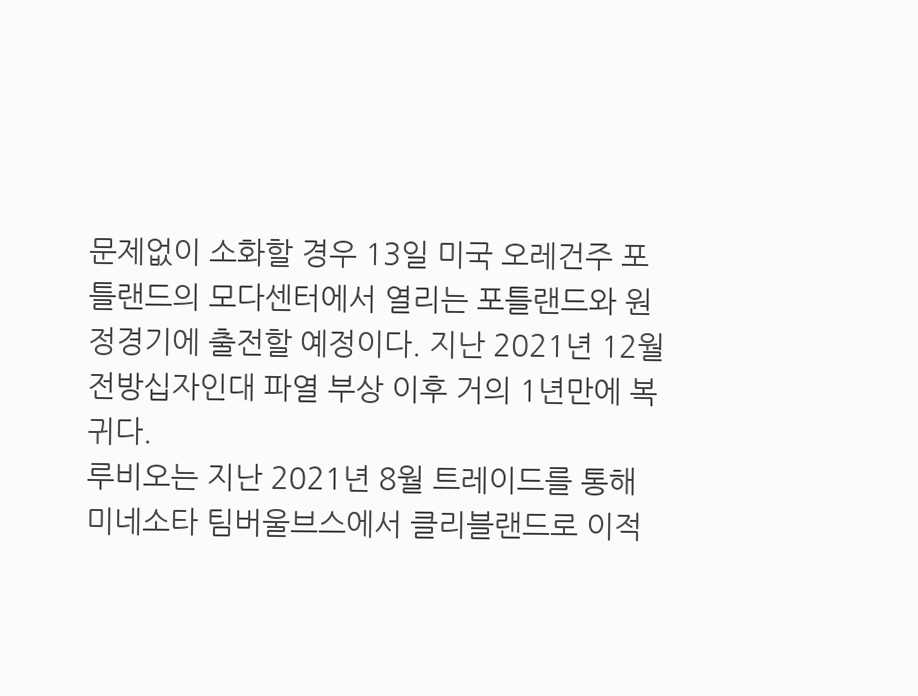문제없이 소화할 경우 13일 미국 오레건주 포틀랜드의 모다센터에서 열리는 포틀랜드와 원정경기에 출전할 예정이다. 지난 2021년 12월 전방십자인대 파열 부상 이후 거의 1년만에 복귀다.
루비오는 지난 2021년 8월 트레이드를 통해 미네소타 팀버울브스에서 클리블랜드로 이적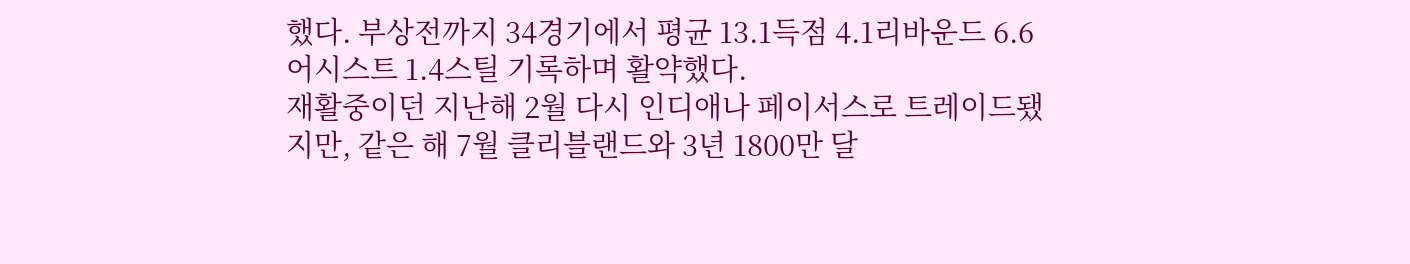했다. 부상전까지 34경기에서 평균 13.1득점 4.1리바운드 6.6어시스트 1.4스틸 기록하며 활약했다.
재활중이던 지난해 2월 다시 인디애나 페이서스로 트레이드됐지만, 같은 해 7월 클리블랜드와 3년 1800만 달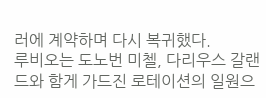러에 계약하며 다시 복귀했다.
루비오는 도노번 미첼, 다리우스 갈랜드와 함게 가드진 로테이션의 일원으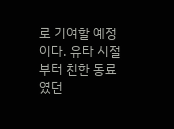로 기여할 예정이다. 유타 시절부터 친한 동료였던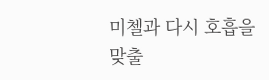미첼과 다시 호흡을 맞출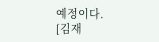예정이다.
[김재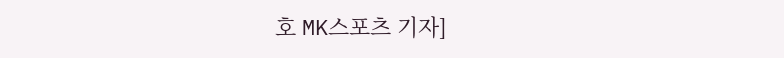호 MK스포츠 기자]